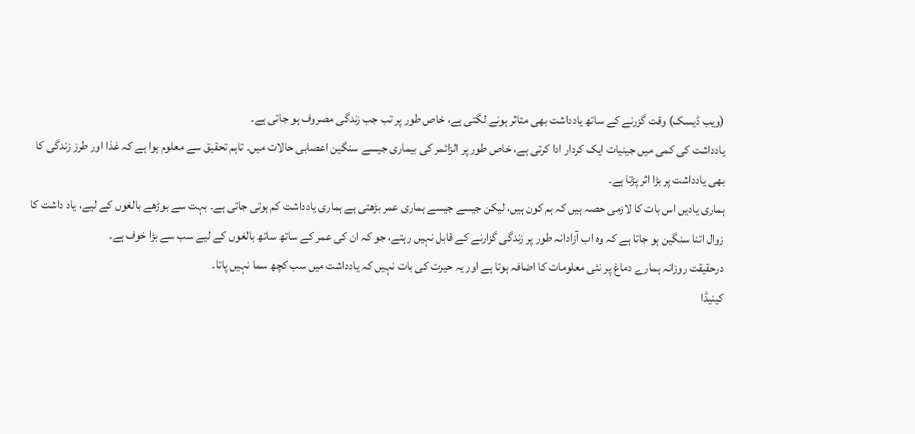(ویب ڈیسک) وقت گزرنے کے ساتھ یادداشت بھی متاثر ہونے لگتی ہے، خاص طور پر تب جب زندگی مصروف ہو جاتی ہے۔
یادداشت کی کمی میں جینیات ایک کردار ادا کرتی ہے، خاص طور پر الزائمر کی بیماری جیسے سنگین اعصابی حالات میں۔ تاہم تحقیق سے معلوم ہوا ہے کہ غذا اور طرز زندگی کا بھی یادداشت پر بڑا اثر پڑتا ہے۔
ہماری یادیں اس بات کا لازمی حصہ ہیں کہ ہم کون ہیں، لیکن جیسے جیسے ہماری عمر بڑھتی ہے ہماری یادداشت کم ہوتی جاتی ہے۔ بہت سے بوڑھے بالغوں کے لیے، یاد داشت کا زوال اتنا سنگین ہو جاتا ہے کہ وہ اب آزادانہ طور پر زندگی گزارنے کے قابل نہیں رہتے، جو کہ ان کی عمر کے ساتھ ساتھ بالغوں کے لیے سب سے بڑا خوف ہے۔
درحقیقت روزانہ ہمارے دماغ پر نئی معلومات کا اضافہ ہوتا ہے اور یہ حیرت کی بات نہیں کہ یادداشت میں سب کچھ سما نہیں پاتا۔
کینیڈا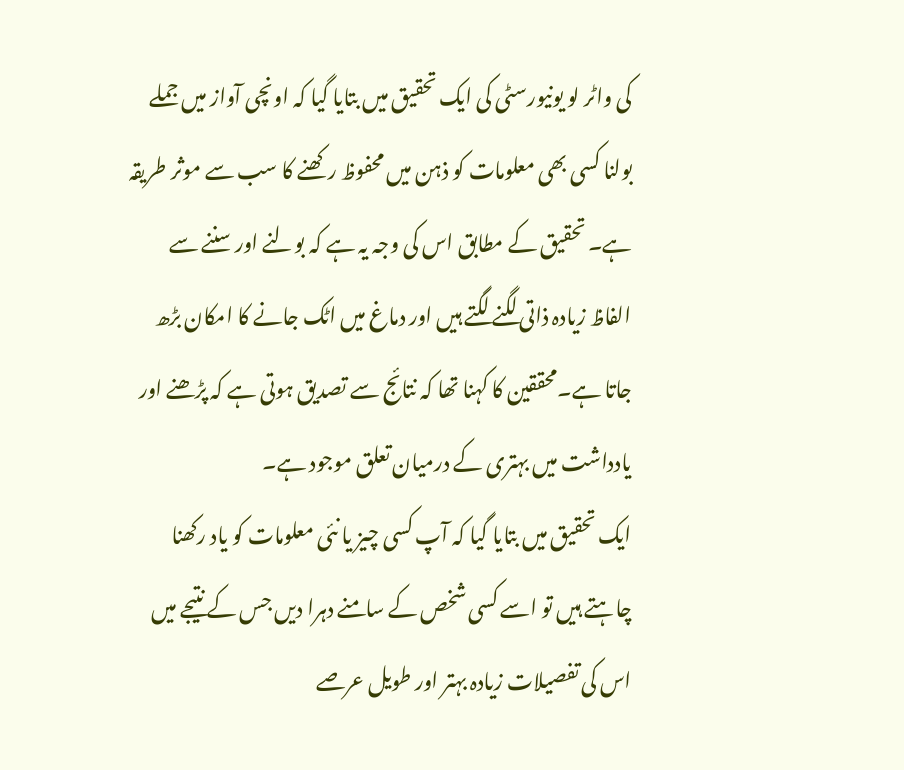کی واٹر لو یونیورسٹی کی ایک تحقیق میں بتایا گیا کہ اونچی آواز میں جملے بولنا کسی بھی معلومات کو ذہن میں محفوظ رکھنے کا سب سے موثر طریقہ ہے۔ تحقیق کے مطابق اس کی وجہ یہ ہے کہ بولنے اور سننے سے الفاظ زیادہ ذاتی لگنے لگتے ہیں اور دماغ میں اٹک جانے کا امکان بڑھ جاتا ہے۔محققین کا کہنا تھا کہ نتائج سے تصدیق ہوتی ہے کہ پڑھنے اور یادداشت میں بہتری کے درمیان تعلق موجود ہے۔
ایک تحقیق میں بتایا گیا کہ آپ کسی چیز یا نئی معلومات کو یاد رکھنا چاہتے ہیں تو اسے کسی شخص کے سامنے دہرا دیں جس کے نتیجے میں اس کی تفصیلات زیادہ بہتر اور طویل عرصے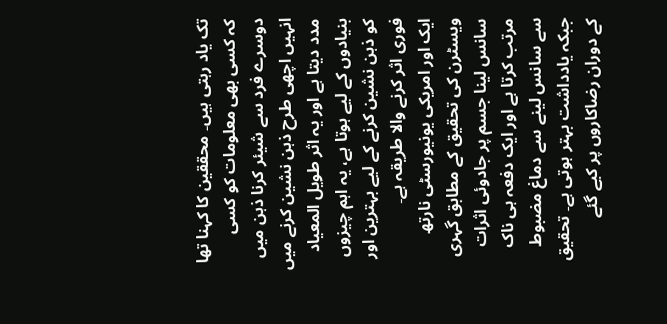تک یاد رہتی ہیں۔ محققین کا کہنا تھا کہ کسی بھی معلومات کو کسی دوسرے فرد سے شیئر کرنا ذہن میں انہیں اچھی طرح ذہن نشین کرنے میں مدد دیتا ہے اور یہ اثر طویل المعیاد بنیادوں کے لیے ہوتا ہے، یہ اہم چیزوں کو ذہن نشین کرنے کے لیے بہترین اور فوری اثر کرنے والا طریقہ ہے۔
ایک اور امریکی یونیورسٹی نارتھ ویسٹرن کی تحقیق کے مطابق گہری سانس لینا جسم پر جادوئی اثرات مرتب کرتا ہے اور ایک دفعہ ہی ناک سے سانس لینے سے دماغ مضبوط جبکہ یادداشت بہتر ہوتی ہے۔ تحقیق کے دوران رضاکاروں پر کیے گئے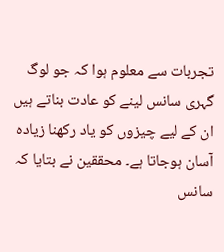تجربات سے معلوم ہوا کہ جو لوگ گہری سانس لینے کو عادت بناتے ہیں ان کے لیے چیزوں کو یاد رکھنا زیادہ آسان ہوجاتا ہے۔ محققین نے بتایا کہ سانس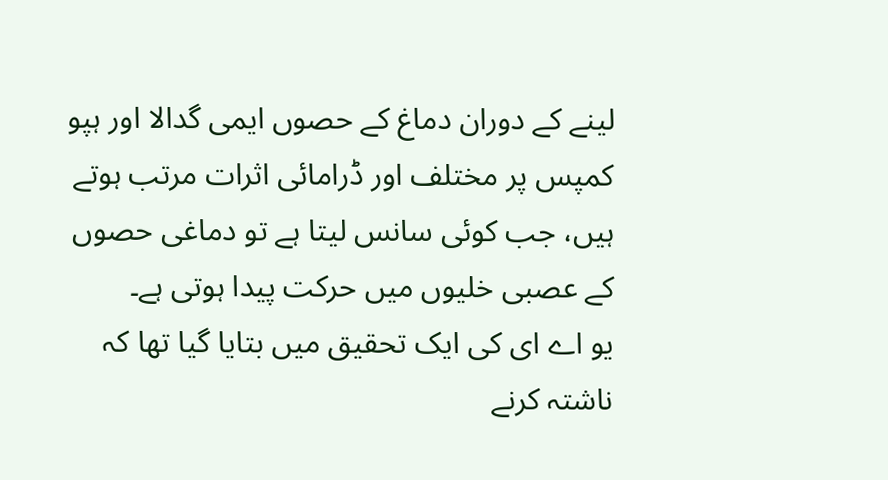لینے کے دوران دماغ کے حصوں ایمی گدالا اور ہپو کمپس پر مختلف اور ڈرامائی اثرات مرتب ہوتے ہیں، جب کوئی سانس لیتا ہے تو دماغی حصوں کے عصبی خلیوں میں حرکت پیدا ہوتی ہے۔
یو اے ای کی ایک تحقیق میں بتایا گیا تھا کہ ناشتہ کرنے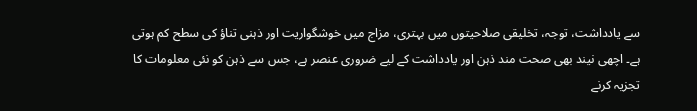سے یادداشت، توجہ، تخلیقی صلاحیتوں میں بہتری، مزاج میں خوشگواریت اور ذہنی تناؤ کی سطح کم ہوتی ہے۔ اچھی نیند بھی صحت مند ذہن اور یادداشت کے لیے ضروری عنصر ہے، جس سے ذہن کو نئی معلومات کا تجزیہ کرنے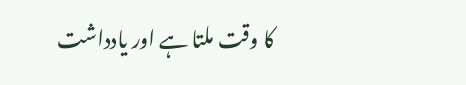کا وقت ملتا ہے اور یادداشت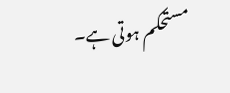مستحکم ہوتی ہے۔